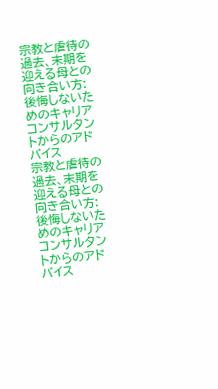宗教と虐待の過去、末期を迎える母との向き合い方:後悔しないためのキャリアコンサルタントからのアドバイス
宗教と虐待の過去、末期を迎える母との向き合い方:後悔しないためのキャリアコンサルタントからのアドバイス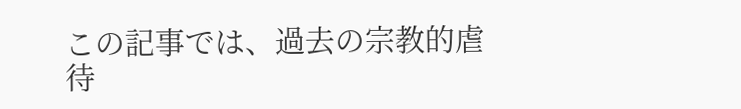この記事では、過去の宗教的虐待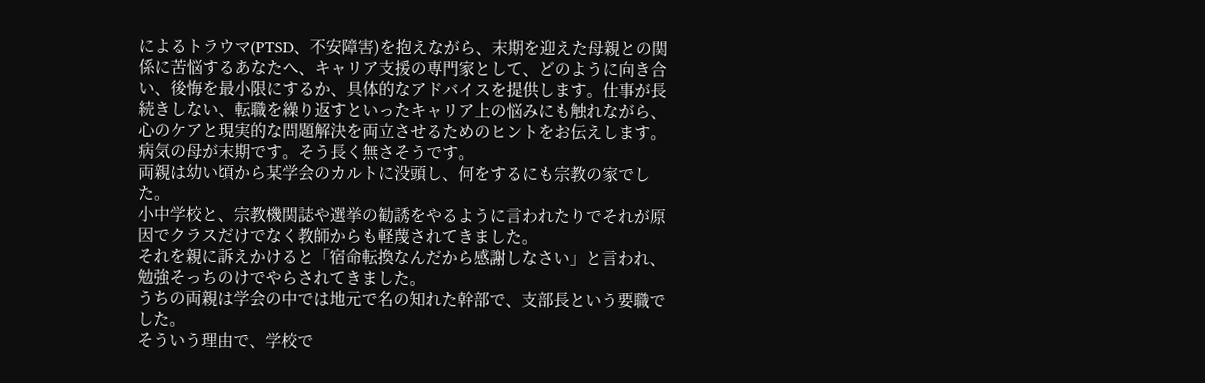によるトラウマ(PTSD、不安障害)を抱えながら、末期を迎えた母親との関係に苦悩するあなたへ、キャリア支援の専門家として、どのように向き合い、後悔を最小限にするか、具体的なアドバイスを提供します。仕事が長続きしない、転職を繰り返すといったキャリア上の悩みにも触れながら、心のケアと現実的な問題解決を両立させるためのヒントをお伝えします。
病気の母が末期です。そう長く無さそうです。
両親は幼い頃から某学会のカルトに没頭し、何をするにも宗教の家でした。
小中学校と、宗教機関誌や選挙の勧誘をやるように言われたりでそれが原因でクラスだけでなく教師からも軽蔑されてきました。
それを親に訴えかけると「宿命転換なんだから感謝しなさい」と言われ、勉強そっちのけでやらされてきました。
うちの両親は学会の中では地元で名の知れた幹部で、支部長という要職でした。
そういう理由で、学校で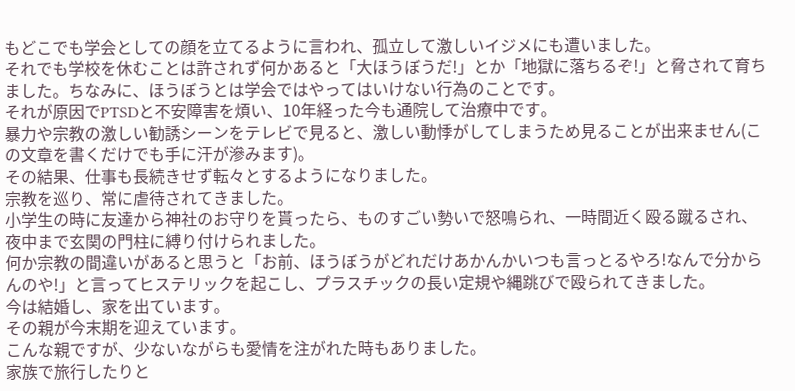もどこでも学会としての顔を立てるように言われ、孤立して激しいイジメにも遭いました。
それでも学校を休むことは許されず何かあると「大ほうぼうだ!」とか「地獄に落ちるぞ!」と脅されて育ちました。ちなみに、ほうぼうとは学会ではやってはいけない行為のことです。
それが原因でPTSDと不安障害を煩い、10年経った今も通院して治療中です。
暴力や宗教の激しい勧誘シーンをテレビで見ると、激しい動悸がしてしまうため見ることが出来ません(この文章を書くだけでも手に汗が滲みます)。
その結果、仕事も長続きせず転々とするようになりました。
宗教を巡り、常に虐待されてきました。
小学生の時に友達から神社のお守りを貰ったら、ものすごい勢いで怒鳴られ、一時間近く殴る蹴るされ、夜中まで玄関の門柱に縛り付けられました。
何か宗教の間違いがあると思うと「お前、ほうぼうがどれだけあかんかいつも言っとるやろ!なんで分からんのや!」と言ってヒステリックを起こし、プラスチックの長い定規や縄跳びで殴られてきました。
今は結婚し、家を出ています。
その親が今末期を迎えています。
こんな親ですが、少ないながらも愛情を注がれた時もありました。
家族で旅行したりと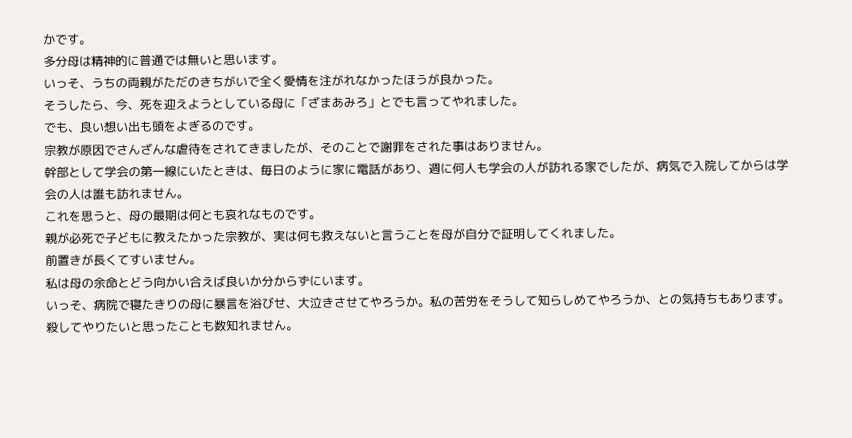かです。
多分母は精神的に普通では無いと思います。
いっそ、うちの両親がただのきちがいで全く愛情を注がれなかったほうが良かった。
そうしたら、今、死を迎えようとしている母に「ざまあみろ」とでも言ってやれました。
でも、良い想い出も頭をよぎるのです。
宗教が原因でさんざんな虐待をされてきましたが、そのことで謝罪をされた事はありません。
幹部として学会の第一線にいたときは、毎日のように家に電話があり、週に何人も学会の人が訪れる家でしたが、病気で入院してからは学会の人は誰も訪れません。
これを思うと、母の最期は何とも哀れなものです。
親が必死で子どもに教えたかった宗教が、実は何も救えないと言うことを母が自分で証明してくれました。
前置きが長くてすいません。
私は母の余命とどう向かい合えば良いか分からずにいます。
いっそ、病院で寝たきりの母に暴言を浴びせ、大泣きさせてやろうか。私の苦労をそうして知らしめてやろうか、との気持ちもあります。
殺してやりたいと思ったことも数知れません。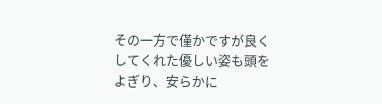その一方で僅かですが良くしてくれた優しい姿も頭をよぎり、安らかに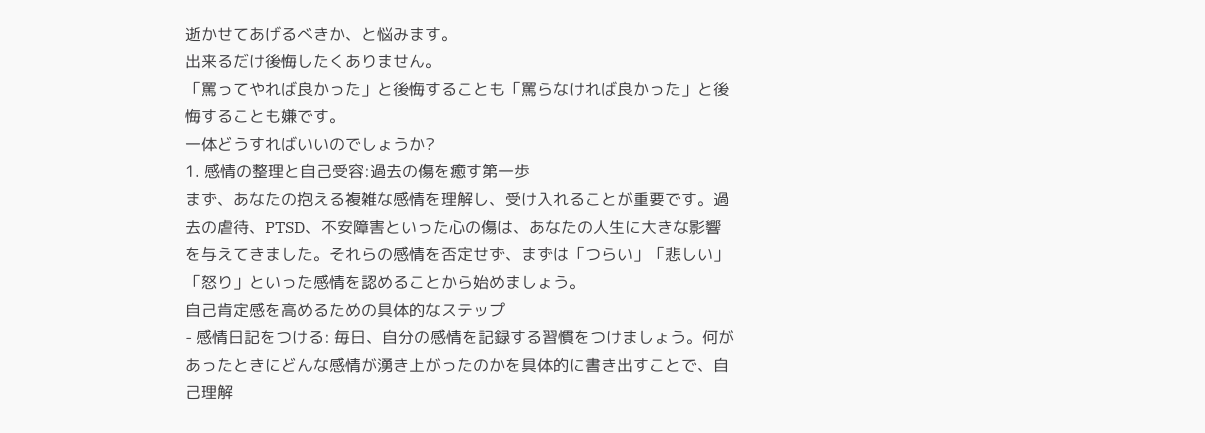逝かせてあげるべきか、と悩みます。
出来るだけ後悔したくありません。
「罵ってやれば良かった」と後悔することも「罵らなければ良かった」と後悔することも嫌です。
一体どうすればいいのでしょうか?
1. 感情の整理と自己受容:過去の傷を癒す第一歩
まず、あなたの抱える複雑な感情を理解し、受け入れることが重要です。過去の虐待、PTSD、不安障害といった心の傷は、あなたの人生に大きな影響を与えてきました。それらの感情を否定せず、まずは「つらい」「悲しい」「怒り」といった感情を認めることから始めましょう。
自己肯定感を高めるための具体的なステップ
- 感情日記をつける: 毎日、自分の感情を記録する習慣をつけましょう。何があったときにどんな感情が湧き上がったのかを具体的に書き出すことで、自己理解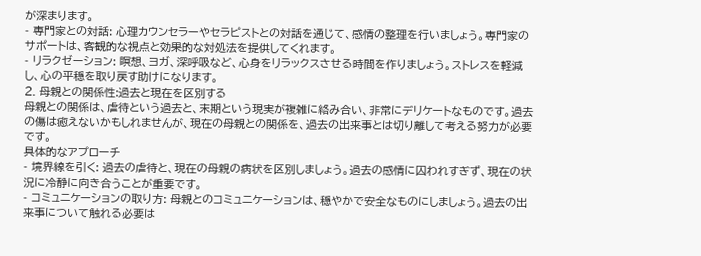が深まります。
- 専門家との対話: 心理カウンセラーやセラピストとの対話を通じて、感情の整理を行いましょう。専門家のサポートは、客観的な視点と効果的な対処法を提供してくれます。
- リラクゼーション: 瞑想、ヨガ、深呼吸など、心身をリラックスさせる時間を作りましょう。ストレスを軽減し、心の平穏を取り戻す助けになります。
2. 母親との関係性:過去と現在を区別する
母親との関係は、虐待という過去と、末期という現実が複雑に絡み合い、非常にデリケートなものです。過去の傷は癒えないかもしれませんが、現在の母親との関係を、過去の出来事とは切り離して考える努力が必要です。
具体的なアプローチ
- 境界線を引く: 過去の虐待と、現在の母親の病状を区別しましょう。過去の感情に囚われすぎず、現在の状況に冷静に向き合うことが重要です。
- コミュニケーションの取り方: 母親とのコミュニケーションは、穏やかで安全なものにしましょう。過去の出来事について触れる必要は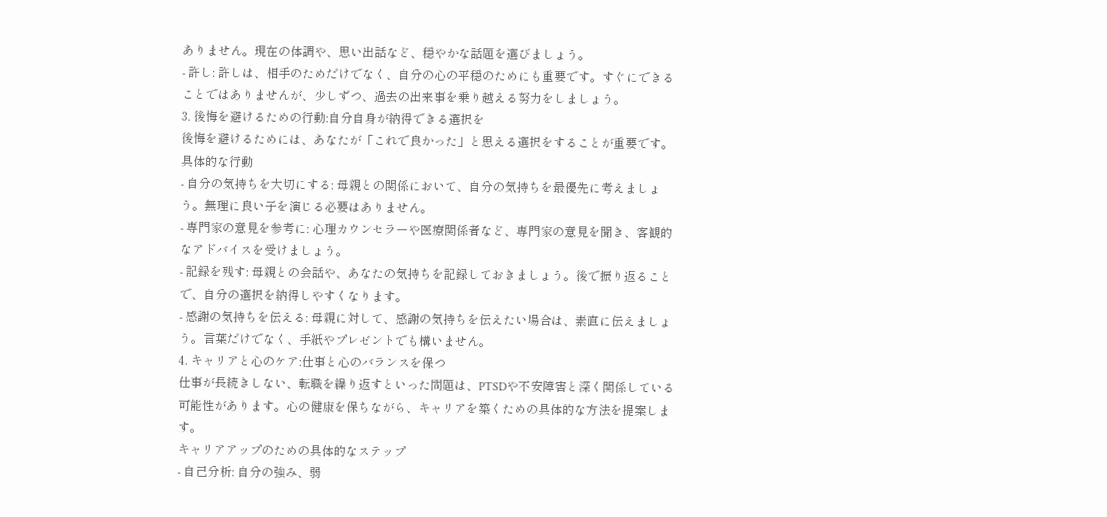ありません。現在の体調や、思い出話など、穏やかな話題を選びましょう。
- 許し: 許しは、相手のためだけでなく、自分の心の平穏のためにも重要です。すぐにできることではありませんが、少しずつ、過去の出来事を乗り越える努力をしましょう。
3. 後悔を避けるための行動:自分自身が納得できる選択を
後悔を避けるためには、あなたが「これで良かった」と思える選択をすることが重要です。
具体的な行動
- 自分の気持ちを大切にする: 母親との関係において、自分の気持ちを最優先に考えましょう。無理に良い子を演じる必要はありません。
- 専門家の意見を参考に: 心理カウンセラーや医療関係者など、専門家の意見を聞き、客観的なアドバイスを受けましょう。
- 記録を残す: 母親との会話や、あなたの気持ちを記録しておきましょう。後で振り返ることで、自分の選択を納得しやすくなります。
- 感謝の気持ちを伝える: 母親に対して、感謝の気持ちを伝えたい場合は、素直に伝えましょう。言葉だけでなく、手紙やプレゼントでも構いません。
4. キャリアと心のケア:仕事と心のバランスを保つ
仕事が長続きしない、転職を繰り返すといった問題は、PTSDや不安障害と深く関係している可能性があります。心の健康を保ちながら、キャリアを築くための具体的な方法を提案します。
キャリアアップのための具体的なステップ
- 自己分析: 自分の強み、弱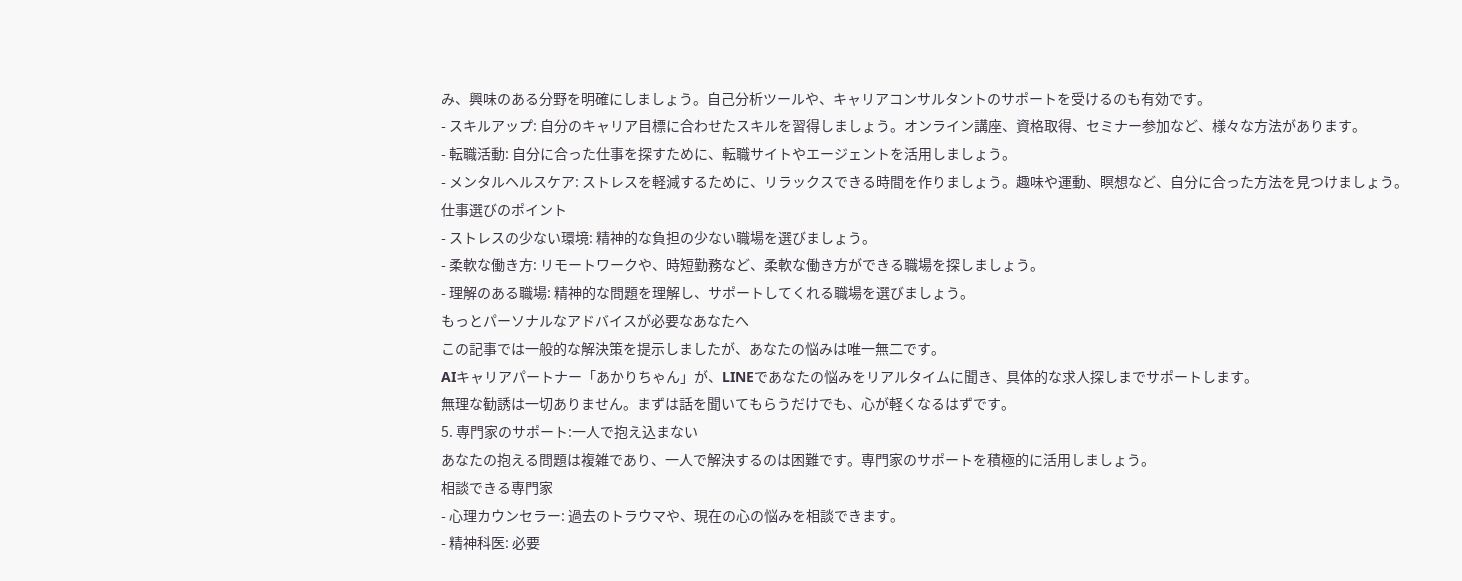み、興味のある分野を明確にしましょう。自己分析ツールや、キャリアコンサルタントのサポートを受けるのも有効です。
- スキルアップ: 自分のキャリア目標に合わせたスキルを習得しましょう。オンライン講座、資格取得、セミナー参加など、様々な方法があります。
- 転職活動: 自分に合った仕事を探すために、転職サイトやエージェントを活用しましょう。
- メンタルヘルスケア: ストレスを軽減するために、リラックスできる時間を作りましょう。趣味や運動、瞑想など、自分に合った方法を見つけましょう。
仕事選びのポイント
- ストレスの少ない環境: 精神的な負担の少ない職場を選びましょう。
- 柔軟な働き方: リモートワークや、時短勤務など、柔軟な働き方ができる職場を探しましょう。
- 理解のある職場: 精神的な問題を理解し、サポートしてくれる職場を選びましょう。
もっとパーソナルなアドバイスが必要なあなたへ
この記事では一般的な解決策を提示しましたが、あなたの悩みは唯一無二です。
AIキャリアパートナー「あかりちゃん」が、LINEであなたの悩みをリアルタイムに聞き、具体的な求人探しまでサポートします。
無理な勧誘は一切ありません。まずは話を聞いてもらうだけでも、心が軽くなるはずです。
5. 専門家のサポート:一人で抱え込まない
あなたの抱える問題は複雑であり、一人で解決するのは困難です。専門家のサポートを積極的に活用しましょう。
相談できる専門家
- 心理カウンセラー: 過去のトラウマや、現在の心の悩みを相談できます。
- 精神科医: 必要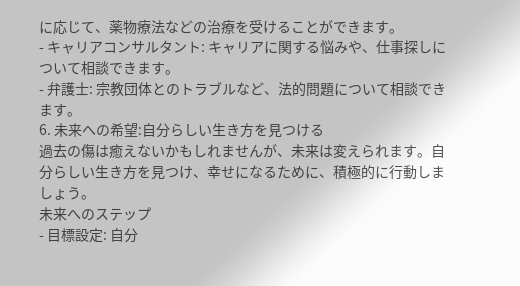に応じて、薬物療法などの治療を受けることができます。
- キャリアコンサルタント: キャリアに関する悩みや、仕事探しについて相談できます。
- 弁護士: 宗教団体とのトラブルなど、法的問題について相談できます。
6. 未来への希望:自分らしい生き方を見つける
過去の傷は癒えないかもしれませんが、未来は変えられます。自分らしい生き方を見つけ、幸せになるために、積極的に行動しましょう。
未来へのステップ
- 目標設定: 自分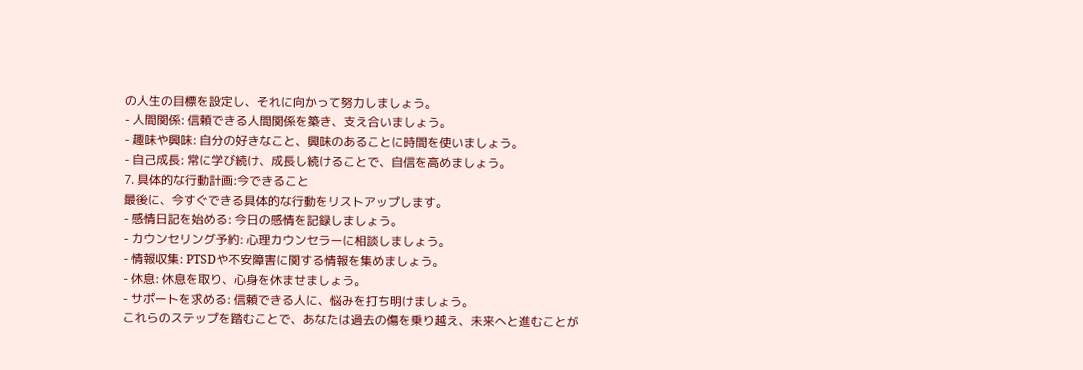の人生の目標を設定し、それに向かって努力しましょう。
- 人間関係: 信頼できる人間関係を築き、支え合いましょう。
- 趣味や興味: 自分の好きなこと、興味のあることに時間を使いましょう。
- 自己成長: 常に学び続け、成長し続けることで、自信を高めましょう。
7. 具体的な行動計画:今できること
最後に、今すぐできる具体的な行動をリストアップします。
- 感情日記を始める: 今日の感情を記録しましょう。
- カウンセリング予約: 心理カウンセラーに相談しましょう。
- 情報収集: PTSDや不安障害に関する情報を集めましょう。
- 休息: 休息を取り、心身を休ませましょう。
- サポートを求める: 信頼できる人に、悩みを打ち明けましょう。
これらのステップを踏むことで、あなたは過去の傷を乗り越え、未来へと進むことが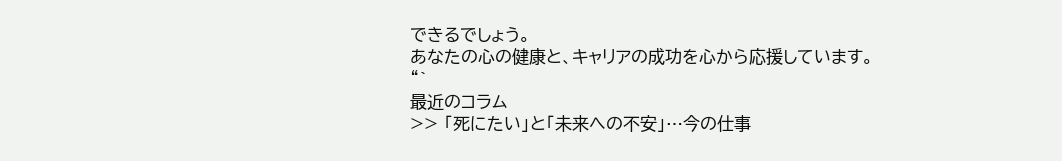できるでしょう。
あなたの心の健康と、キャリアの成功を心から応援しています。
“`
最近のコラム
>> 「死にたい」と「未来への不安」…今の仕事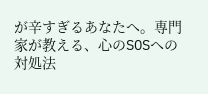が辛すぎるあなたへ。専門家が教える、心のSOSへの対処法